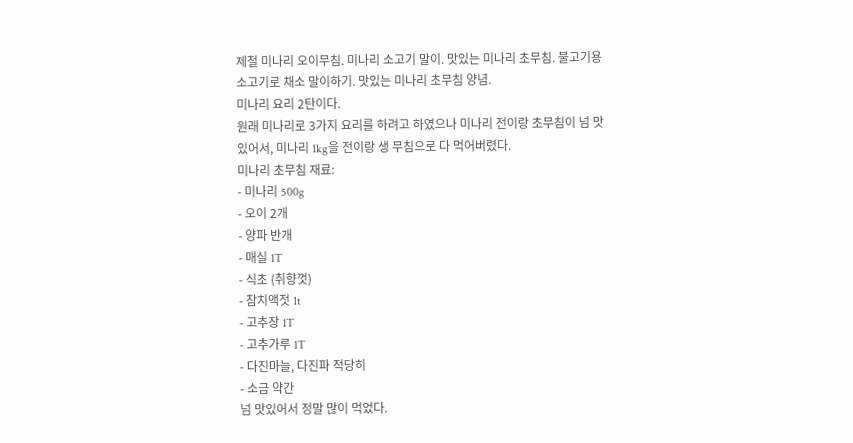제철 미나리 오이무침. 미나리 소고기 말이. 맛있는 미나리 초무침. 불고기용 소고기로 채소 말이하기. 맛있는 미나리 초무침 양념.
미나리 요리 2탄이다.
원래 미나리로 3가지 요리를 하려고 하였으나 미나리 전이랑 초무침이 넘 맛있어서, 미나리 1kg을 전이랑 생 무침으로 다 먹어버렸다.
미나리 초무침 재료:
- 미나리 500g
- 오이 2개
- 양파 반개
- 매실 1T
- 식초 (취향껏)
- 참치액젓 1t
- 고추장 1T
- 고추가루 1T
- 다진마늘, 다진파 적당히
- 소금 약간
넘 맛있어서 정말 많이 먹었다.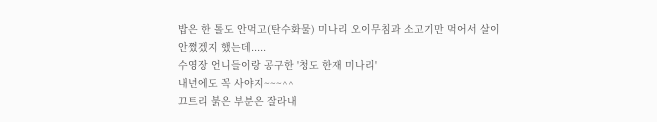밥은 한 톨도 안먹고(탄수화물) 미나리 오이무침과 소고기만 먹어서 살이 안쪘겠지 했는데.....
수영장 언니들이랑 공구한 '청도 한재 미나리'
내년에도 꼭 사야지~~~^^
끄트리 붉은 부분은 잘라내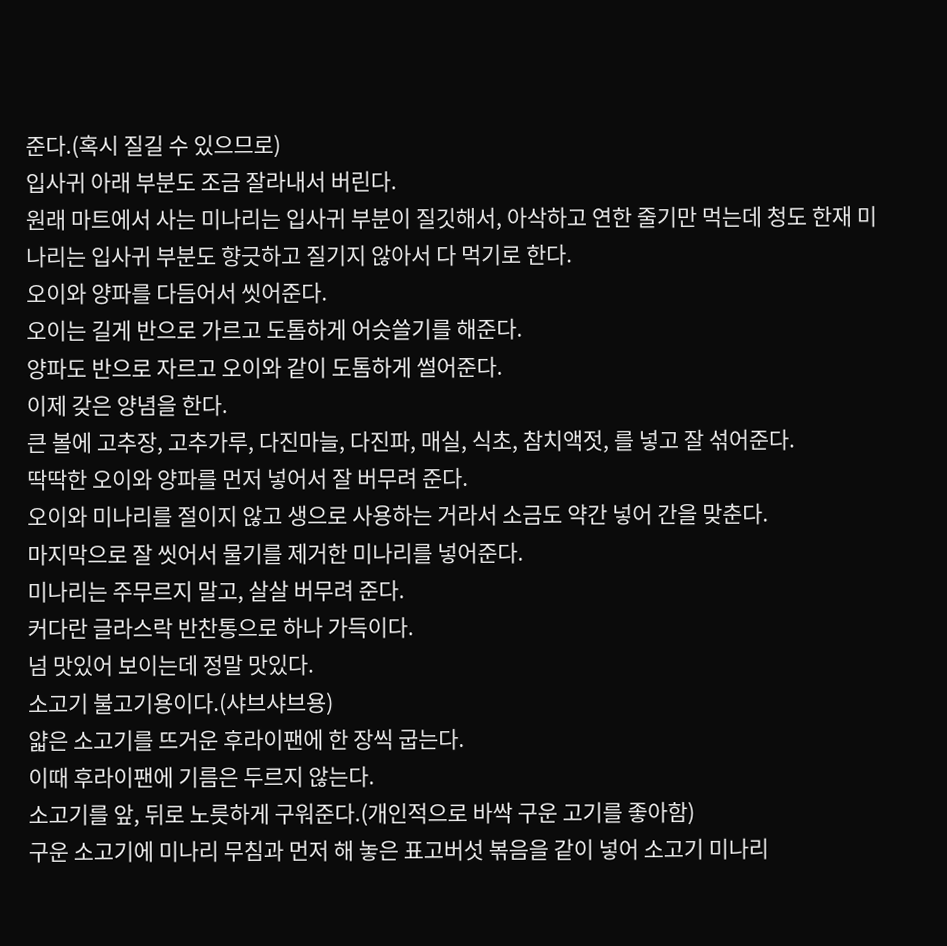준다.(혹시 질길 수 있으므로)
입사귀 아래 부분도 조금 잘라내서 버린다.
원래 마트에서 사는 미나리는 입사귀 부분이 질깃해서, 아삭하고 연한 줄기만 먹는데 청도 한재 미나리는 입사귀 부분도 향긋하고 질기지 않아서 다 먹기로 한다.
오이와 양파를 다듬어서 씻어준다.
오이는 길게 반으로 가르고 도톰하게 어슷쓸기를 해준다.
양파도 반으로 자르고 오이와 같이 도톰하게 썰어준다.
이제 갖은 양념을 한다.
큰 볼에 고추장, 고추가루, 다진마늘, 다진파, 매실, 식초, 참치액젓, 를 넣고 잘 섞어준다.
딱딱한 오이와 양파를 먼저 넣어서 잘 버무려 준다.
오이와 미나리를 절이지 않고 생으로 사용하는 거라서 소금도 약간 넣어 간을 맞춘다.
마지막으로 잘 씻어서 물기를 제거한 미나리를 넣어준다.
미나리는 주무르지 말고, 살살 버무려 준다.
커다란 글라스락 반찬통으로 하나 가득이다.
넘 맛있어 보이는데 정말 맛있다.
소고기 불고기용이다.(샤브샤브용)
얇은 소고기를 뜨거운 후라이팬에 한 장씩 굽는다.
이때 후라이팬에 기름은 두르지 않는다.
소고기를 앞, 뒤로 노릇하게 구워준다.(개인적으로 바싹 구운 고기를 좋아함)
구운 소고기에 미나리 무침과 먼저 해 놓은 표고버섯 볶음을 같이 넣어 소고기 미나리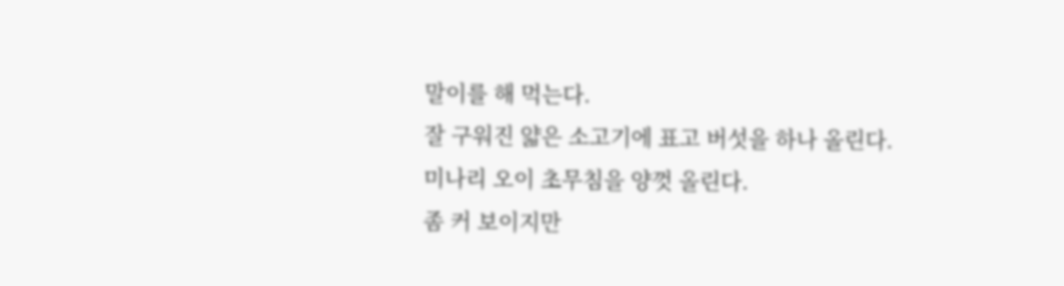말이를 해 먹는다.
잘 구워진 얇은 소고기에 표고 버섯을 하나 올린다.
미나리 오이 초무침을 양껏 올린다.
좀 커 보이지만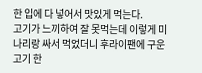한 입에 다 넣어서 맛있게 먹는다.
고기가 느끼하여 잘 못먹는데 이렇게 미나리랑 싸서 먹었더니 후라이팬에 구운 고기 한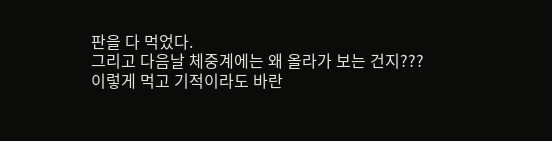판을 다 먹었다.
그리고 다음날 체중계에는 왜 올라가 보는 건지???
이렇게 먹고 기적이라도 바란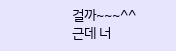걸까~~~^^
근데 너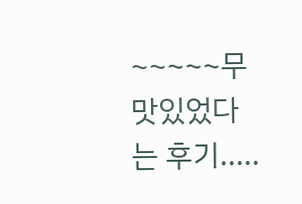~~~~~무 맛있었다는 후기.....